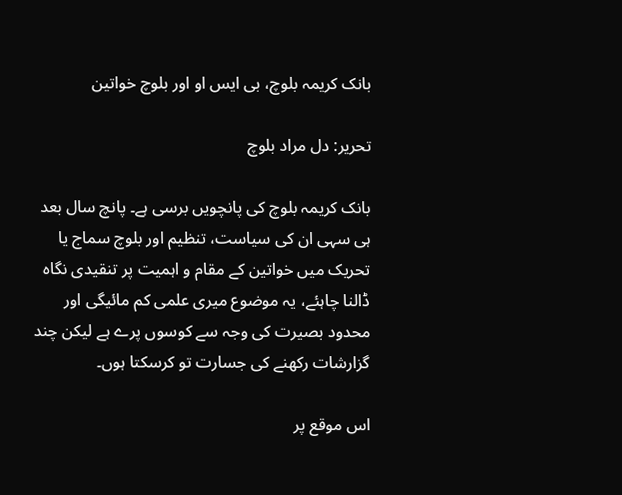بانک کریمہ بلوچ، بی ایس او اور بلوچ خواتین

تحریر: دل مراد بلوچ

بانک کریمہ بلوچ کی پانچویں برسی ہے۔ پانچ سال بعد ہی سہی ان کی سیاست، تنظیم اور بلوچ سماج یا تحریک میں خواتین کے مقام و اہمیت پر تنقیدی نگاہ ڈالنا چاہئے، یہ موضوع میری علمی کم مائیگی اور محدود بصیرت کی وجہ سے کوسوں پرے ہے لیکن چند گزارشات رکھنے کی جسارت تو کرسکتا ہوں۔

اس موقع پر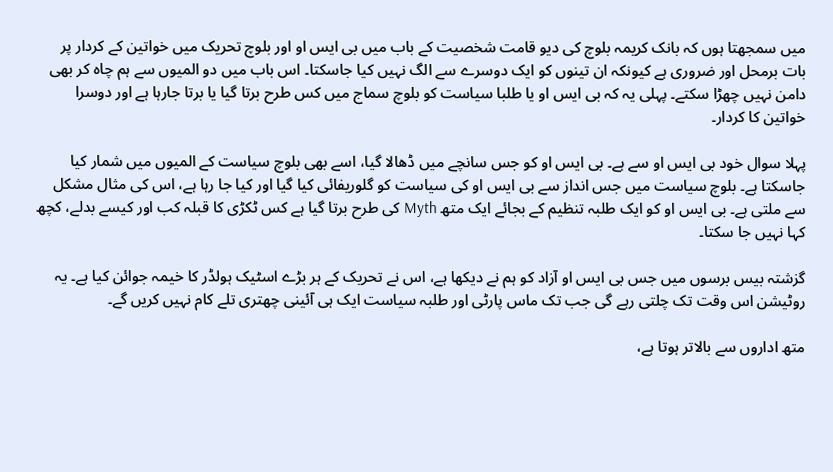میں سمجھتا ہوں کہ بانک کریمہ بلوچ کی دیو قامت شخصیت کے باب میں بی ایس او اور بلوچ تحریک میں خواتین کے کردار پر بات برمحل اور ضروری ہے کیونکہ ان تینوں کو ایک دوسرے سے الگ نہیں کیا جاسکتا۔ اس باب میں دو المیوں سے ہم چاہ کر بھی دامن نہیں چھڑا سکتے۔ پہلی یہ کہ بی ایس او یا طلبا سیاست کو بلوچ سماج میں کس طرح برتا گیا یا برتا جارہا ہے اور دوسرا خواتین کا کردار۔

پہلا سوال خود بی ایس او سے ہے۔ بی ایس او کو جس سانچے میں ڈھالا گیا، اسے بھی بلوچ سیاست کے المیوں میں شمار کیا جاسکتا ہے۔ بلوچ سیاست میں جس انداز سے بی ایس او کی سیاست کو گلوریفائی کیا گیا اور کیا جا رہا ہے، اس کی مثال مشکل سے ملتی ہے۔ بی ایس او کو ایک طلبہ تنظیم کے بجائے ایک متھ Myth کی طرح برتا گیا ہے کس ٹکڑی کا قبلہ کب اور کیسے بدلے، کچھ کہا نہیں جا سکتا۔

گزشتہ بیس برسوں میں جس بی ایس او آزاد کو ہم نے دیکھا ہے، اس نے تحریک کے ہر بڑے اسٹیک ہولڈر کا خیمہ جوائن کیا ہے۔ یہ روٹیشن اس وقت تک چلتی رہے گی جب تک ماس پارٹی اور طلبہ سیاست ایک ہی آئینی چھتری تلے کام نہیں کریں گے۔

متھ اداروں سے بالاتر ہوتا ہے،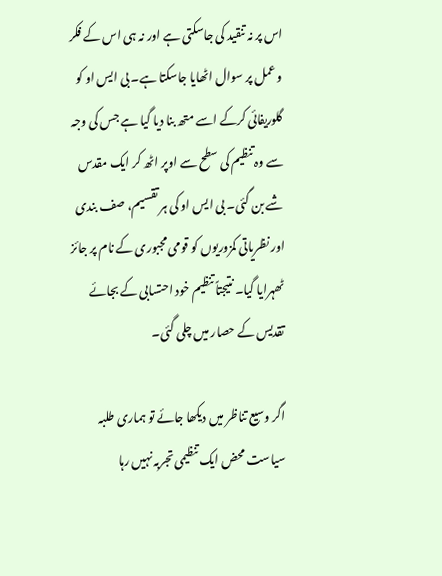اس پر نہ تنقید کی جاسکتی ہے اور نہ ہی اس کے فکر و عمل پر سوال اٹھایا جاسکتا ہے۔ بی ایس او کو گلوریفائی کرکے اسے متھ بنا دیا گیا ہے جس کی وجہ سے وہ تنظیم کی سطح سے اوپر اٹھ کر ایک مقدس شے بن گئی۔ بی ایس او کی ہر تقسیم، صف بندی اور نظریاتی کمزوریوں کو قومی مجبوری کے نام پر جائز ٹھہرایا گیا۔ نتیجتاً تنظیم خود احتسابی کے بجائے تقدیس کے حصار میں چلی گئی۔

اگر وسیع تناظر میں دیکھا جائے تو ہماری طلبہ سیاست محض ایک تنظیمی تجربہ نہیں رہا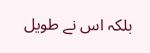بلکہ اس نے طویل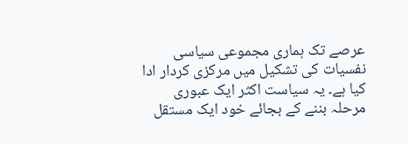عرصے تک ہماری مجموعی سیاسی نفسیات کی تشکیل میں مرکزی کردار ادا کیا ہے۔ یہ سیاست اکثر ایک عبوری مرحلہ بننے کے بجائے خود ایک مستقل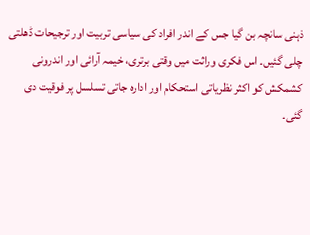ذہنی سانچہ بن گیا جس کے اندر افراد کی سیاسی تربیت اور ترجیحات ڈھلتی چلی گئیں۔ اس فکری وراثت میں وقتی برتری، خیمہ آرائی اور اندرونی کشمکش کو اکثر نظریاتی استحکام اور ادارہ جاتی تسلسل پر فوقیت دی گئی۔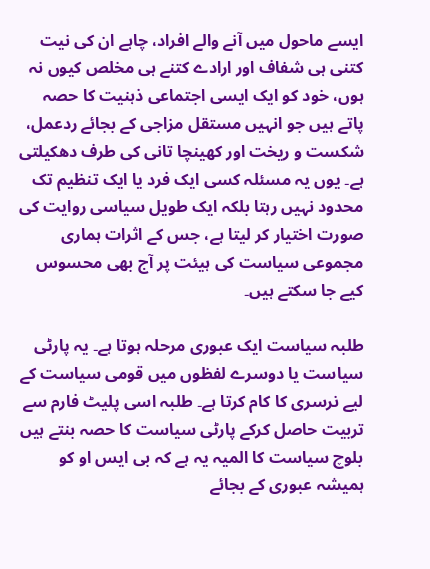ایسے ماحول میں آنے والے افراد، چاہے ان کی نیت کتنی ہی شفاف اور ارادے کتنے ہی مخلص کیوں نہ ہوں، خود کو ایک ایسی اجتماعی ذہنیت کا حصہ پاتے ہیں جو انہیں مستقل مزاجی کے بجائے ردعمل، شکست و ریخت اور کھینچا تانی کی طرف دھکیلتی ہے۔ یوں یہ مسئلہ کسی ایک فرد یا ایک تنظیم تک محدود نہیں رہتا بلکہ ایک طویل سیاسی روایت کی صورت اختیار کر لیتا ہے، جس کے اثرات ہماری مجموعی سیاست کی ہیئت پر آج بھی محسوس کیے جا سکتے ہیں۔

طلبہ سیاست ایک عبوری مرحلہ ہوتا ہے۔ یہ پارٹی سیاست یا دوسرے لفظوں میں قومی سیاست کے لیے نرسری کا کام کرتا ہے۔ طلبہ اسی پلیٹ فارم سے تربیت حاصل کرکے پارٹی سیاست کا حصہ بنتے ہیں بلوچ سیاست کا المیہ یہ ہے کہ بی ایس او کو ہمیشہ عبوری کے بجائے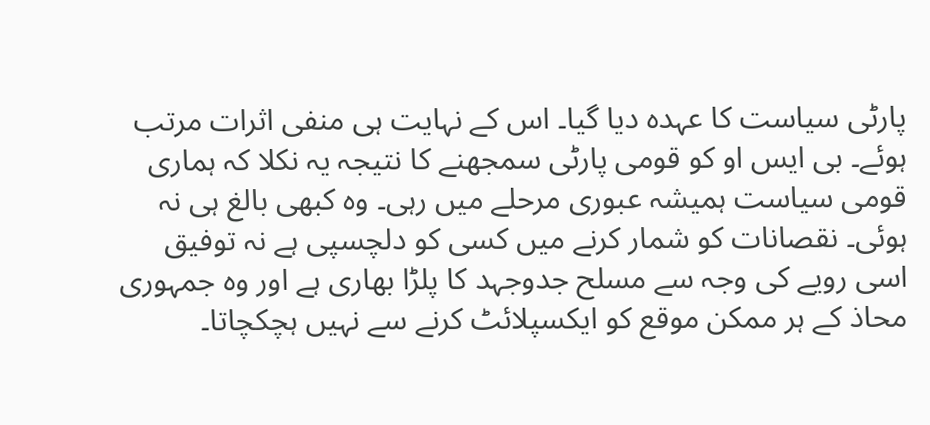پارٹی سیاست کا عہدہ دیا گیا۔ اس کے نہایت ہی منفی اثرات مرتب ہوئے۔ بی ایس او کو قومی پارٹی سمجھنے کا نتیجہ یہ نکلا کہ ہماری قومی سیاست ہمیشہ عبوری مرحلے میں رہی۔ وہ کبھی بالغ ہی نہ ہوئی۔ نقصانات کو شمار کرنے میں کسی کو دلچسپی ہے نہ توفیق اسی رویے کی وجہ سے مسلح جدوجہد کا پلڑا بھاری ہے اور وہ جمہوری محاذ کے ہر ممکن موقع کو ایکسپلائٹ کرنے سے نہیں ہچکچاتا۔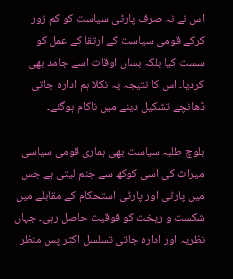اس نے نہ صرف پارٹی سیاست کو کم زور کرکے قومی سیاست کے ارتقا کے عمل کو سست کیا بلکہ بساں اوقات اسے جامد بھی کردیا۔ اس کا نتیجہ یہ نکلا ہم ادارہ جاتی ڈھانچے تشکیل دینے میں ناکام ہوگئے۔

بلوچ طلبہ سیاست بھی ہماری قومی سیاسی میراث کی اسی کوکھ سے جنم لیتی ہے جس میں پارٹی اور پارٹی استحکام کے مقابلے میں شکست و ریخت کو فوقیت حاصل رہی۔ جہاں نظریہ اور ادارہ جاتی تسلسل اکثر پس منظر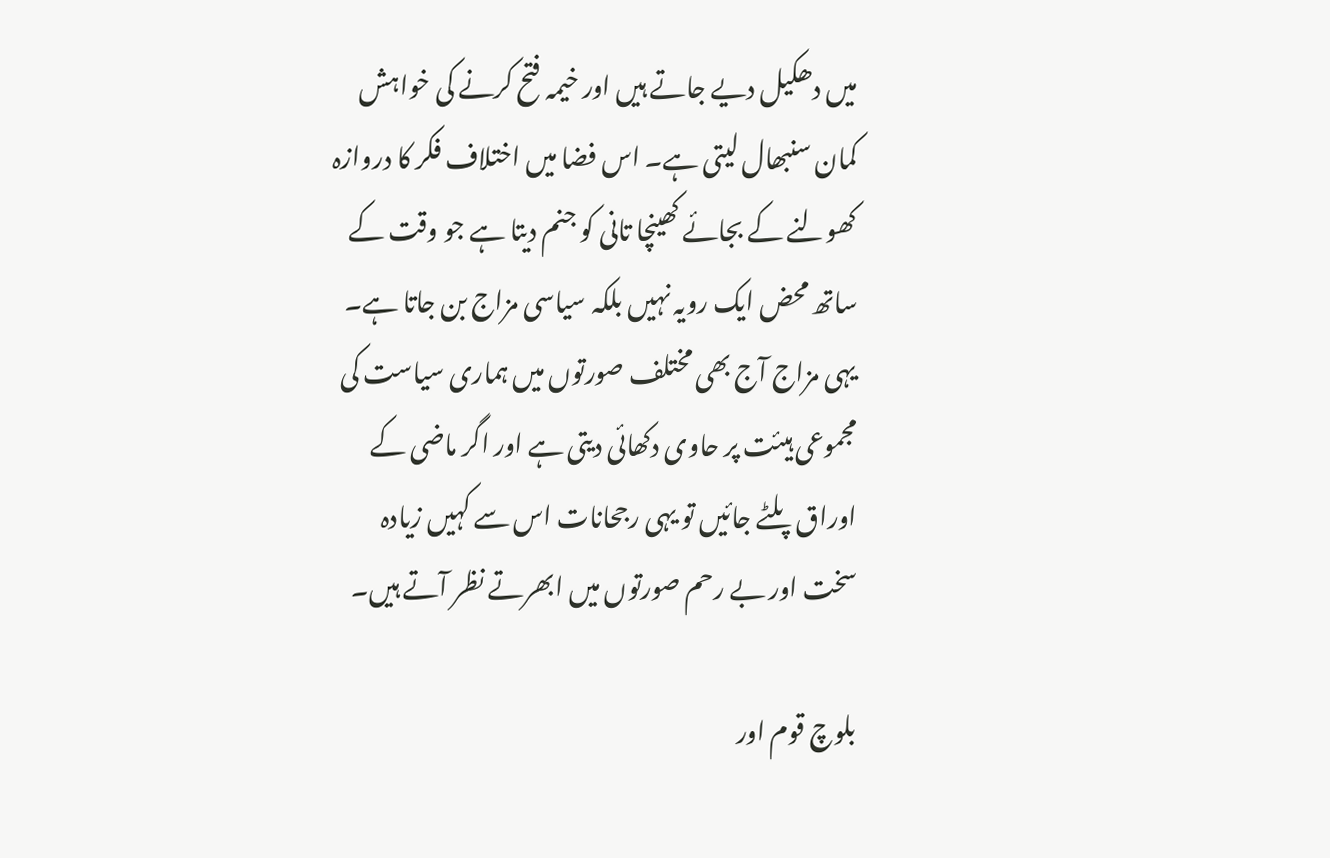میں دھکیل دیے جاتے ہیں اور خیمہ فتح کرنے کی خواہش کمان سنبھال لیتی ہے۔ اس فضا میں اختلاف فکر کا دروازہ کھولنے کے بجائے کھینچا تانی کو جنم دیتا ہے جو وقت کے ساتھ محض ایک رویہ نہیں بلکہ سیاسی مزاج بن جاتا ہے۔ یہی مزاج آج بھی مختلف صورتوں میں ہماری سیاست کی مجموعی ہیئت پر حاوی دکھائی دیتی ہے اور اگر ماضی کے اوراق پلٹے جائیں تو یہی رجحانات اس سے کہیں زیادہ سخت اور بے رحم صورتوں میں ابھرتے نظر آتے ہیں۔

بلوچ قوم اور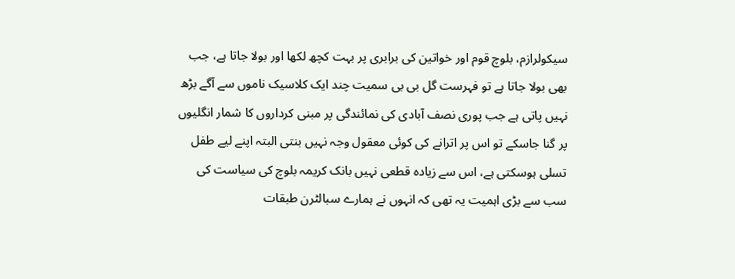سیکولرازم، بلوچ قوم اور خواتین کی برابری پر بہت کچھ لکھا اور بولا جاتا ہے، جب بھی بولا جاتا ہے تو فہرست گل بی بی سمیت چند ایک کلاسیک ناموں سے آگے بڑھ نہیں پاتی ہے جب پوری نصف آبادی کی نمائندگی پر مبنی کرداروں کا شمار انگلیوں پر گنا جاسکے تو اس پر اترانے کی کوئی معقول وجہ نہیں بنتی البتہ اپنے لیے طفل تسلی ہوسکتی ہے، اس سے زیادہ قطعی نہیں بانک کریمہ بلوچ کی سیاست کی سب سے بڑی اہمیت یہ تھی کہ انہوں نے ہمارے سبالٹرن طبقات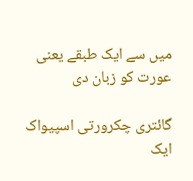میں سے ایک طبقے یعنی عورت کو زبان دی

گائتری چکرورتی اسپیواک ایک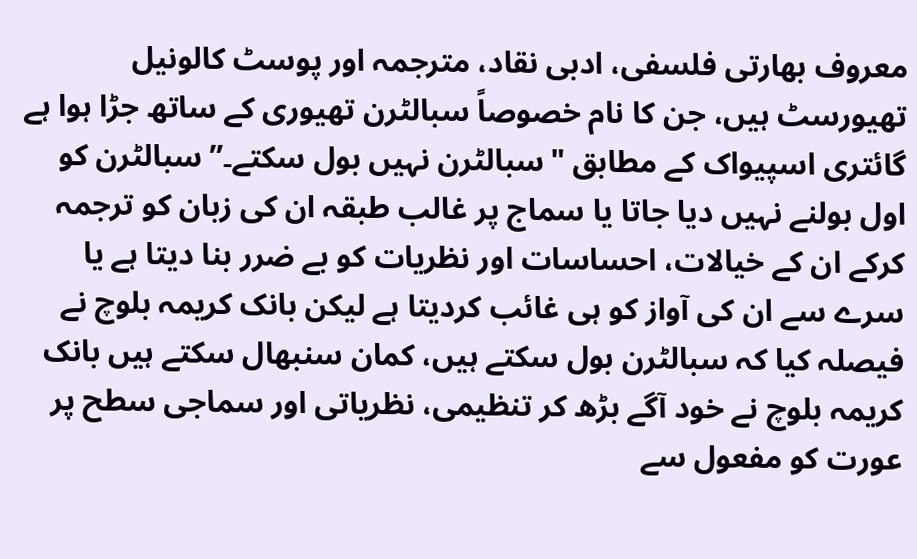معروف بھارتی فلسفی، ادبی نقاد، مترجمہ اور پوسٹ کالونیل تھیورسٹ ہیں، جن کا نام خصوصاً سبالٹرن تھیوری کے ساتھ جڑا ہوا ہے گائتری اسپیواک کے مطابق "سبالٹرن نہیں بول سکتے۔” سبالٹرن کو اول بولنے نہیں دیا جاتا یا سماج پر غالب طبقہ ان کی زبان کو ترجمہ کرکے ان کے خیالات، احساسات اور نظریات کو بے ضرر بنا دیتا ہے یا سرے سے ان کی آواز کو ہی غائب کردیتا ہے لیکن بانک کریمہ بلوچ نے فیصلہ کیا کہ سبالٹرن بول سکتے ہیں، کمان سنبھال سکتے ہیں بانک کریمہ بلوچ نے خود آگے بڑھ کر تنظیمی، نظریاتی اور سماجی سطح پر عورت کو مفعول سے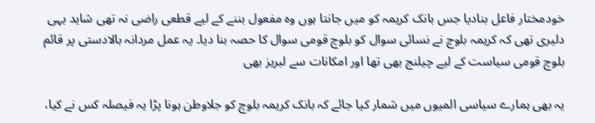خودمختار فاعل بنادیا جس بانک کریمہ کو میں جانتا ہوں وہ مفعول بننے کے لیے قطعی راضی نہ تھی شاید یہی دلیری تھی کہ کریمہ بلوچ نے نسائی سوال کو بلوچ قومی سوال کا حصہ بنا دیا۔ یہ عمل مردانہ بالادستی پر قائم بلوچ قومی سیاست کے لیے چیلنج بھی تھا اور امکانات سے لبریز بھی

یہ بھی ہمارے سیاسی المیوں میں شمار کیا جائے کہ بانک کریمہ بلوچ کو جلاوطن ہونا پڑا یہ فیصلہ کس نے کیا،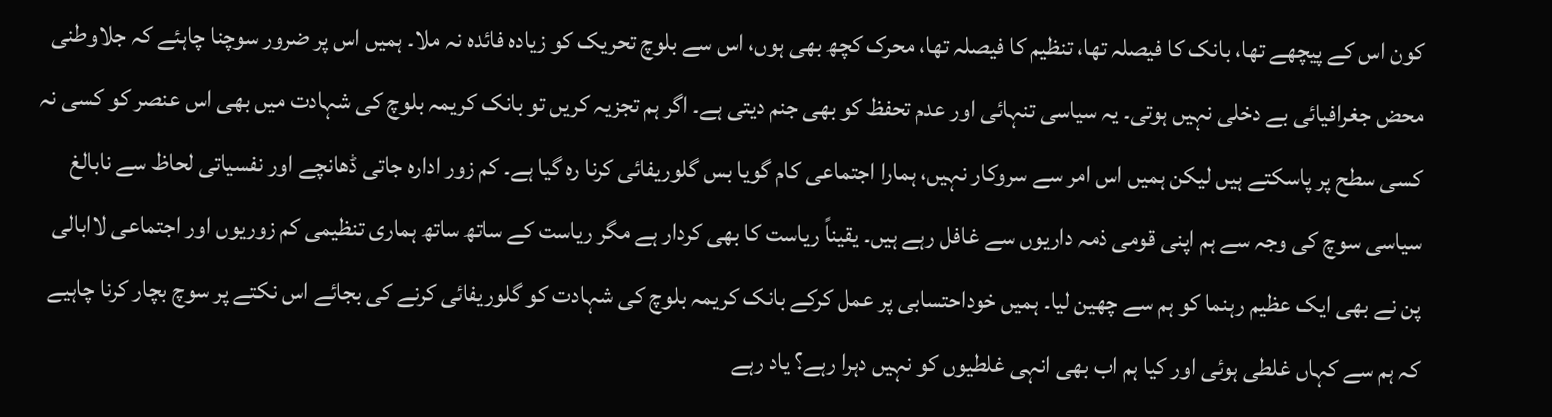کون اس کے پیچھے تھا، بانک کا فیصلہ تھا، تنظیم کا فیصلہ تھا، محرک کچھ بھی ہوں، اس سے بلوچ تحریک کو زیادہ فائدہ نہ ملا۔ ہمیں اس پر ضرور سوچنا چاہئے کہ جلاوطنی محض جغرافیائی بے دخلی نہیں ہوتی۔ یہ سیاسی تنہائی اور عدم تحفظ کو بھی جنم دیتی ہے۔ اگر ہم تجزیہ کریں تو بانک کریمہ بلوچ کی شہادت میں بھی اس عنصر کو کسی نہ کسی سطح پر پاسکتے ہیں لیکن ہمیں اس امر سے سروکار نہیں، ہمارا اجتماعی کام گویا بس گلوریفائی کرنا رہ گیا ہے۔ کم زور ادارہ جاتی ڈھانچے اور نفسیاتی لحاظ سے نابالغ سیاسی سوچ کی وجہ سے ہم اپنی قومی ذمہ داریوں سے غافل رہے ہیں۔ یقیناً ریاست کا بھی کردار ہے مگر ریاست کے ساتھ ساتھ ہماری تنظیمی کم زوریوں اور اجتماعی لاابالی پن نے بھی ایک عظیم رہنما کو ہم سے چھین لیا۔ ہمیں خوداحتسابی پر عمل کرکے بانک کریمہ بلوچ کی شہادت کو گلوریفائی کرنے کی بجائے اس نکتے پر سوچ بچار کرنا چاہیے کہ ہم سے کہاں غلطی ہوئی اور کیا ہم اب بھی انہی غلطیوں کو نہیں دہرا رہے؟ یاد رہے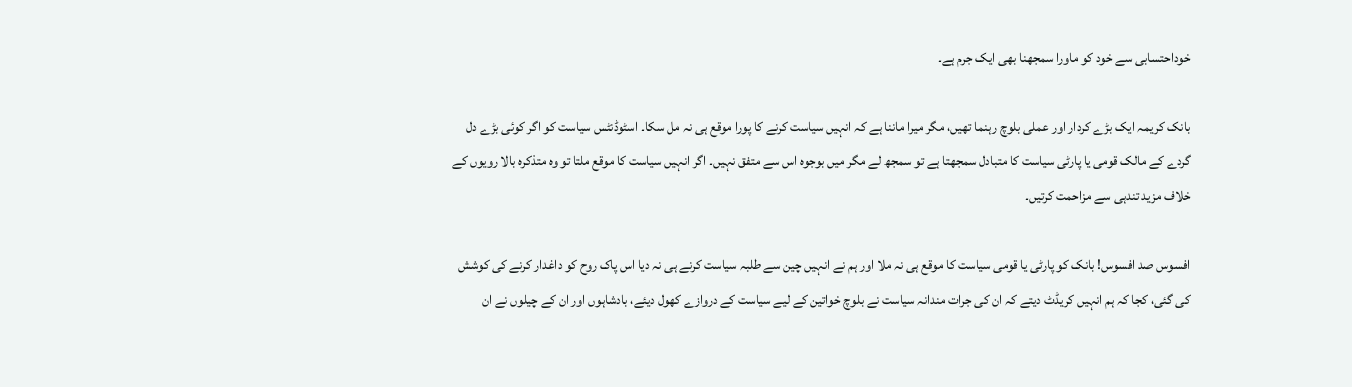خوداحتسابی سے خود کو ماورا سمجھنا بھی ایک جرم ہے۔

بانک کریمہ ایک بڑے کردار اور عملی بلوچ رہنما تھیں، مگر میرا ماننا ہے کہ انہیں سیاست کرنے کا پورا موقع ہی نہ مل سکا۔ اسٹوڈنٹس سیاست کو اگر کوئی بڑے دل گردے کے مالک قومی یا پارٹی سیاست کا متبادل سمجھتا ہے تو سمجھ لے مگر میں بوجوہ اس سے متفق نہیں۔ اگر انہیں سیاست کا موقع ملتا تو وہ متذکرہ بالا رویوں کے خلاف مزید تندہی سے مزاحمت کرتیں۔

افسوس صد افسوس! بانک کو پارٹی یا قومی سیاست کا موقع ہی نہ ملا اور ہم نے انہیں چین سے طلبہ سیاست کرنے ہی نہ دیا اس پاک روح کو داغدار کرنے کی کوشش کی گئی، کجا کہ ہم انہیں کریڈٹ دیتے کہ ان کی جرات مندانہ سیاست نے بلوچ خواتین کے لیے سیاست کے دروازے کھول دیئے، بادشاہوں اور ان کے چیلوں نے ان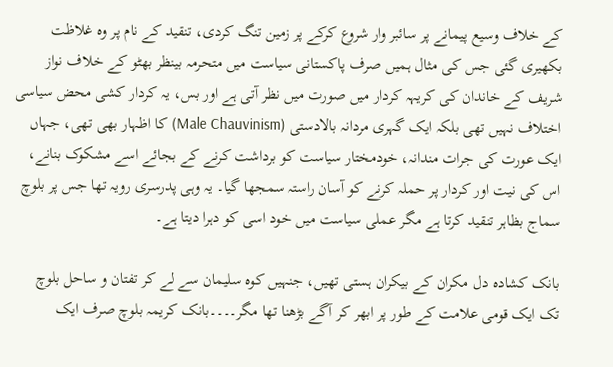کے خلاف وسیع پیمانے پر سائبر وار شروع کرکے پر زمین تنگ کردی، تنقید کے نام پر وہ غلاظت بکھیری گئی جس کی مثال ہمیں صرف پاکستانی سیاست میں متحرمہ بینظر بھٹو کے خلاف نواز شریف کے خاندان کی کریہہ کردار میں صورت میں نظر آتی ہے اور بس، یہ کردار کشی محض سیاسی اختلاف نہیں تھی بلکہ ایک گہری مردانہ بالادستی (Male Chauvinism) کا اظہار بھی تھی، جہاں ایک عورت کی جرات مندانہ، خودمختار سیاست کو برداشت کرنے کے بجائے اسے مشکوک بنانے، اس کی نیت اور کردار پر حملہ کرنے کو آسان راستہ سمجھا گیا۔ یہ وہی پدرسری رویہ تھا جس پر بلوچ سماج بظاہر تنقید کرتا ہے مگر عملی سیاست میں خود اسی کو دہرا دیتا ہے۔

بانک کشادہ دل مکران کے بیکران ہستی تھیں، جنہیں کوہ سلیمان سے لے کر تفتان و ساحل بلوچ تک ایک قومی علامت کے طور پر ابھر کر آگے بڑھنا تھا مگر۔۔۔۔بانک کریمہ بلوچ صرف ایک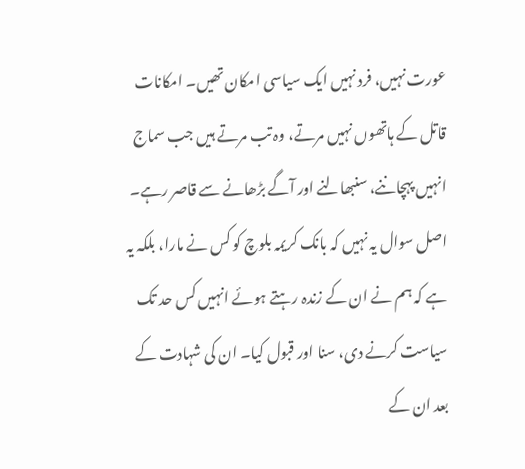عورت نہیں، فرد نہیں ایک سیاسی امکان تھیں۔ امکانات قاتل کے ہاتھوں نہیں مرتے، وہ تب مرتے ہیں جب سماج انہیں پہچاننے، سنبھالنے اور آگے بڑھانے سے قاصر رہے۔ اصل سوال یہ نہیں کہ بانک کریمہ بلوچ کو کس نے مارا، بلکہ یہ ہے کہ ہم نے ان کے زندہ رہتے ہوئے انہیں کس حد تک سیاست کرنے دی، سنا اور قبول کیا۔ ان کی شہادت کے بعد ان کے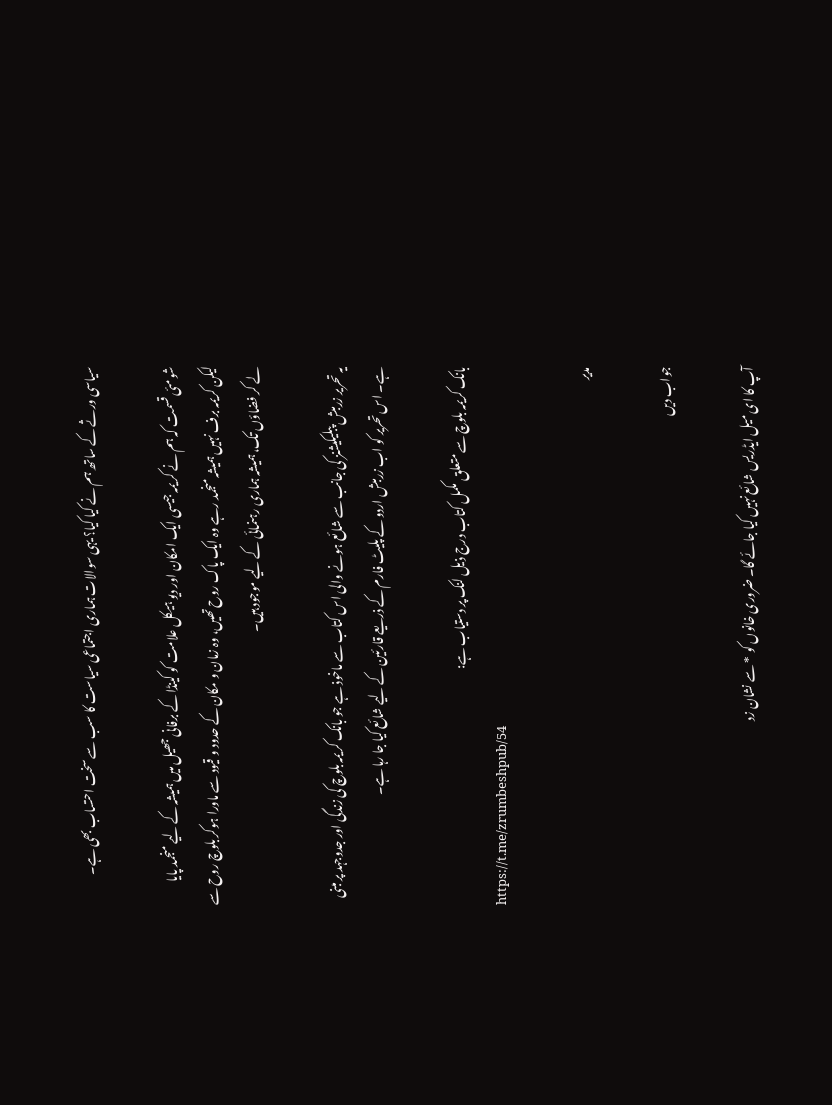سیاسی ورثے کے ساتھ ہم نے کیا کیا؟ یہی سوالات ہماری اجتماعی سیاست کا سب سے سخت احتساب بھی ہے۔

شومئی قسمت کہ ہم نے کریمہ جیسی ایک امکان اور دیو ہیکل علامت کو کینڈا کے برفانی جھیل میں ہمیشہ کے لیے منجمد پایا لیکن کریمہ برف نہیں ہمیشہ منجمد رہے وہ ایک پاک روح تھیں، وہ زمان و مکان کے حدود و قیود سے ماورا ہوکر بلوچ روح سے لے کر فضاؤں تک، ہمیشہ ہماری رہنمائی کے لیے موجود ہیں۔

یہ تحریر زرمبش پبلیکیشنز کی جانب سے شائع ہونے والی اس کتاب سے ماخوذ ہے جو بانک کریمہ بلوچ کی زندگی اور جدوجہد پر مبنی ہے۔ اس تحریر کو اب زرمبش اردو کے پلیٹ فارم کے ذریعے قارئین کے لیے شائع کیا جا رہا ہے۔

بانک کریمہ بلوچ سے متعلق مکمل کتاب درج ذیل لنک پر دستیاب ہے:
https://t.me/zrumbeshpub/54

مدیر

جواب دیں

آپ کا ای میل ایڈریس شائع نہیں کیا جائے گا۔ ضروری خانوں کو * سے نشان زد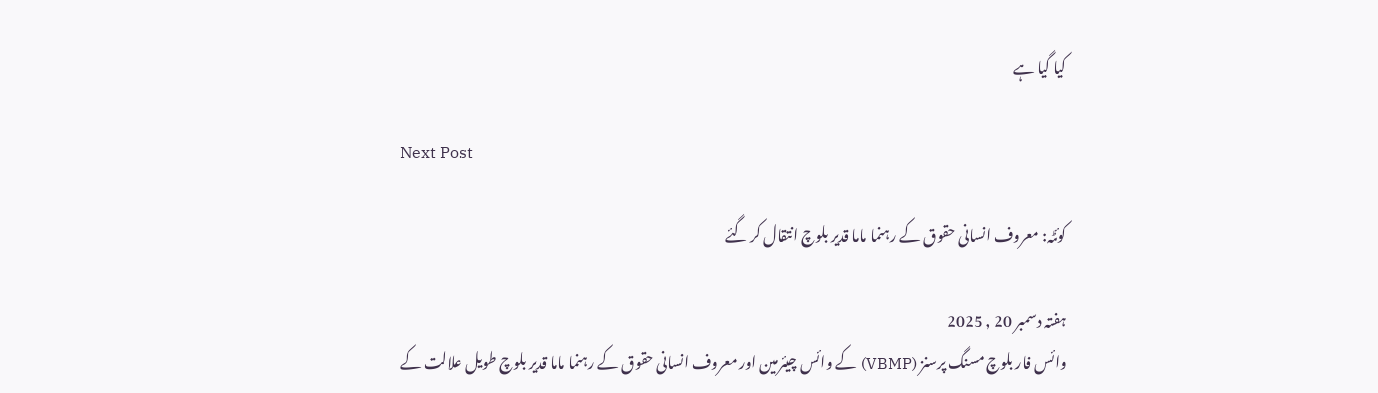کیا گیا ہے

Next Post

کوئٹہ: معروف انسانی حقوق کے رہنما ماما قدیر بلوچ انتقال کر گئے

ہفتہ دسمبر 20 , 2025
وائس فار بلوچ مسنگ پرسنز (VBMP) کے وائس چیئرمین اور معروف انسانی حقوق کے رہنما ماما قدیر بلوچ طویل علالت کے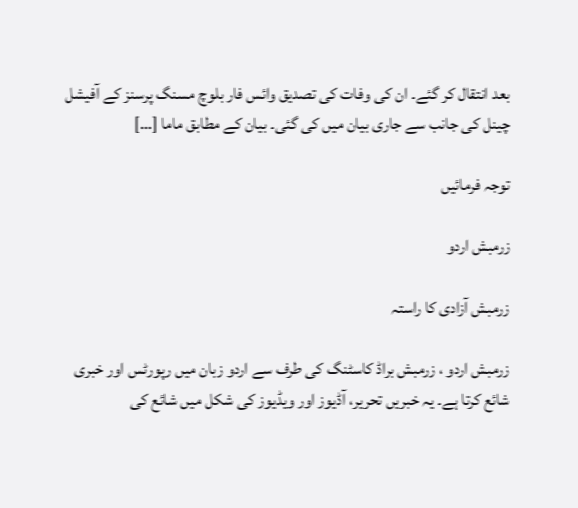بعد انتقال کر گئے۔ ان کی وفات کی تصدیق وائس فار بلوچ مسنگ پرسنز کے آفیشل چینل کی جانب سے جاری بیان میں کی گئی۔ بیان کے مطابق ماما […]

توجہ فرمائیں

زرمبش اردو

زرمبش آزادی کا راستہ

زرمبش اردو ، زرمبش براڈ کاسٹنگ کی طرف سے اردو زبان میں رپورٹس اور خبری شائع کرتا ہے۔ یہ خبریں تحریر، آڈیوز اور ویڈیوز کی شکل میں شائع کی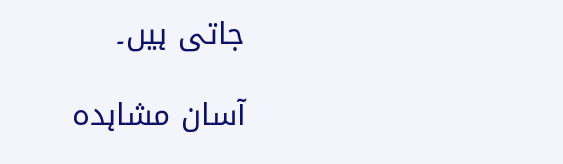جاتی ہیں۔

آسان مشاہدہ